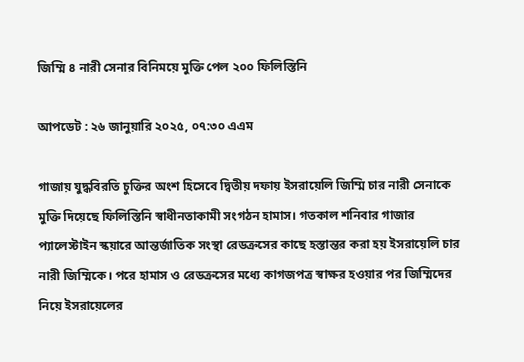জিম্মি ৪ নারী সেনার বিনিময়ে মুক্তি পেল ২০০ ফিলিস্তিনি

আপডেট : ২৬ জানুয়ারি ২০২৫, ০৭:৩০ এএম

গাজায় যুদ্ধবিরতি চুক্তির অংশ হিসেবে দ্বিতীয় দফায় ইসরায়েলি জিম্মি চার নারী সেনাকে মুক্তি দিয়েছে ফিলিস্তিনি স্বাধীনতাকামী সংগঠন হামাস। গতকাল শনিবার গাজার প্যালেস্টাইন স্কয়ারে আন্তর্জাতিক সংস্থা রেডক্রসের কাছে হস্তান্তর করা হয় ইসরায়েলি চার নারী জিম্মিকে। পরে হামাস ও রেডক্রসের মধ্যে কাগজপত্র স্বাক্ষর হওয়ার পর জিম্মিদের নিয়ে ইসরায়েলের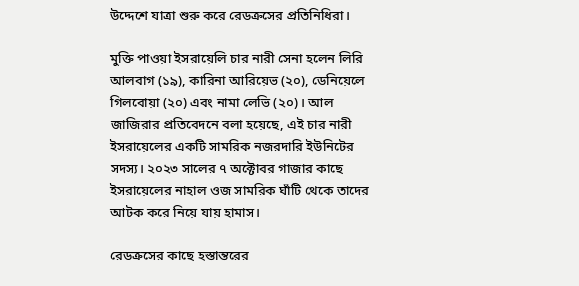উদ্দেশে যাত্রা শুরু করে রেডক্রসের প্রতিনিধিরা।

মুক্তি পাওয়া ইসরায়েলি চার নারী সেনা হলেন লিরি আলবাগ (১৯), কারিনা আরিয়েভ (২০), ডেনিয়েলে গিলবোয়া (২০) এবং নামা লেভি (২০)। আল জাজিরার প্রতিবেদনে বলা হয়েছে, এই চার নারী ইসরায়েলের একটি সামরিক নজরদারি ইউনিটের সদস্য। ২০২৩ সালের ৭ অক্টোবর গাজার কাছে ইসরায়েলের নাহাল ওজ সামরিক ঘাঁটি থেকে তাদের আটক করে নিয়ে যায় হামাস।

রেডক্রসের কাছে হস্তান্তরের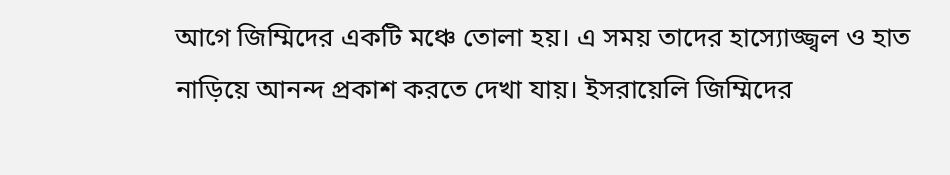আগে জিম্মিদের একটি মঞ্চে তোলা হয়। এ সময় তাদের হাস্যোজ্জ্বল ও হাত নাড়িয়ে আনন্দ প্রকাশ করতে দেখা যায়। ইসরায়েলি জিম্মিদের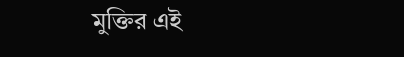মুক্তির এই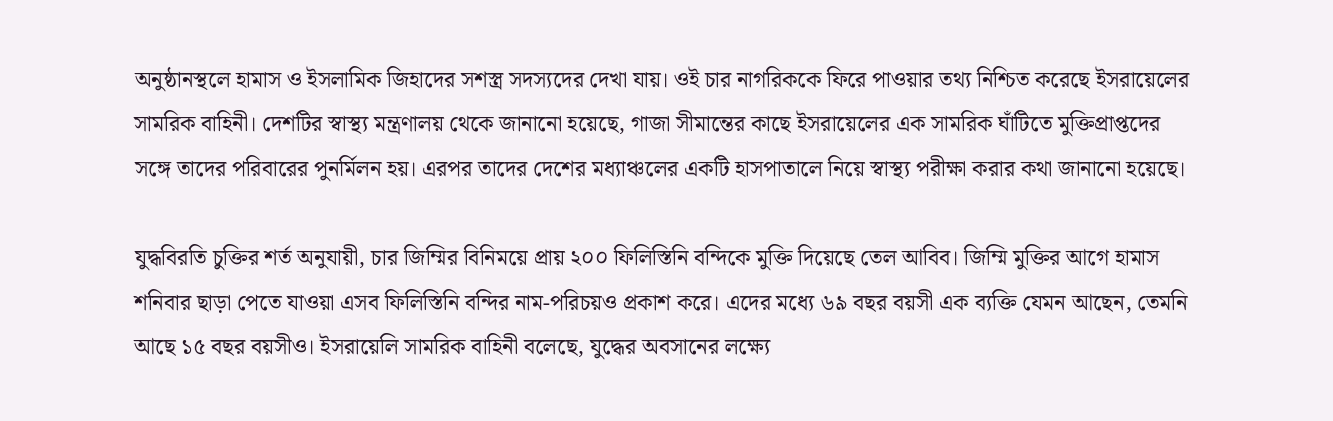অনুষ্ঠানস্থলে হামাস ও ইসলামিক জিহাদের সশস্ত্র সদস্যদের দেখা যায়। ওই চার নাগরিককে ফিরে পাওয়ার তথ্য নিশ্চিত করেছে ইসরায়েলের সামরিক বাহিনী। দেশটির স্বাস্থ্য মন্ত্রণালয় থেকে জানানো হয়েছে, গাজা সীমান্তের কাছে ইসরায়েলের এক সামরিক ঘাঁটিতে মুক্তিপ্রাপ্তদের সঙ্গে তাদের পরিবারের পুনর্মিলন হয়। এরপর তাদের দেশের মধ্যাঞ্চলের একটি হাসপাতালে নিয়ে স্বাস্থ্য পরীক্ষা করার কথা জানানো হয়েছে।

যুদ্ধবিরতি চুক্তির শর্ত অনুযায়ী, চার জিম্মির বিনিময়ে প্রায় ২০০ ফিলিস্তিনি বন্দিকে মুক্তি দিয়েছে তেল আবিব। জিম্মি মুক্তির আগে হামাস শনিবার ছাড়া পেতে যাওয়া এসব ফিলিস্তিনি বন্দির নাম-পরিচয়ও প্রকাশ করে। এদের মধ্যে ৬৯ বছর বয়সী এক ব্যক্তি যেমন আছেন, তেমনি আছে ১৫ বছর বয়সীও। ইসরায়েলি সামরিক বাহিনী বলেছে, যুদ্ধের অবসানের লক্ষ্যে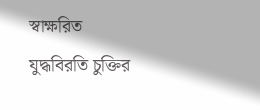স্বাক্ষরিত যুদ্ধবিরতি চুক্তির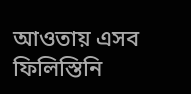আওতায় এসব ফিলিস্তিনি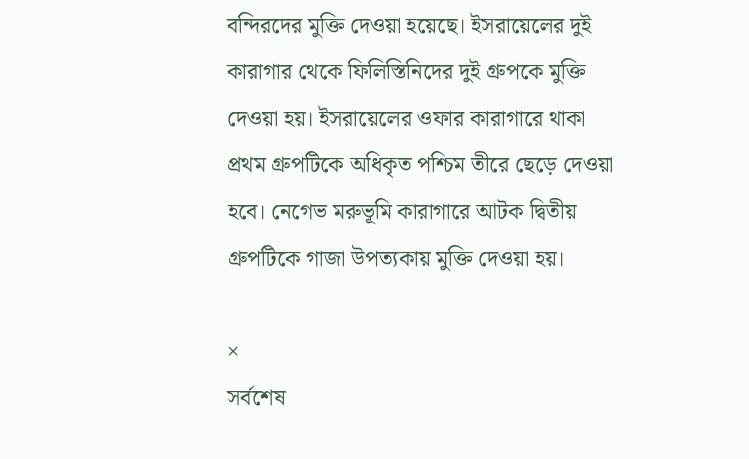বন্দিরদের মুক্তি দেওয়া হয়েছে। ইসরায়েলের দুই কারাগার থেকে ফিলিস্তিনিদের দুই গ্রুপকে মুক্তি দেওয়া হয়। ইসরায়েলের ওফার কারাগারে থাকা প্রথম গ্রুপটিকে অধিকৃত পশ্চিম তীরে ছেড়ে দেওয়া হবে। নেগেভ মরুভূমি কারাগারে আটক দ্বিতীয় গ্রুপটিকে গাজা উপত্যকায় মুক্তি দেওয়া হয়।

×
সর্বশেষ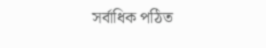সর্বাধিক পঠিত